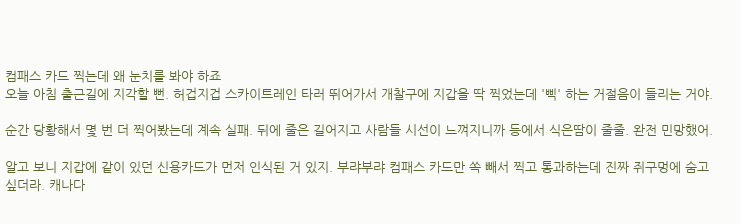컴패스 카드 찍는데 왜 눈치를 봐야 하죠
오늘 아침 출근길에 지각할 뻔. 허겁지겁 스카이트레인 타러 뛰어가서 개찰구에 지갑을 딱 찍었는데 '삑' 하는 거절음이 들리는 거야.

순간 당황해서 몇 번 더 찍어봤는데 계속 실패. 뒤에 줄은 길어지고 사람들 시선이 느껴지니까 등에서 식은땀이 줄줄. 완전 민망했어.

알고 보니 지갑에 같이 있던 신용카드가 먼저 인식된 거 있지. 부랴부랴 컴패스 카드만 쏙 빼서 찍고 통과하는데 진짜 쥐구멍에 숨고 싶더라. 캐나다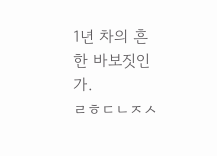1년 차의 흔한 바보짓인가.
ㄹㅎㄷㄴㅈㅅ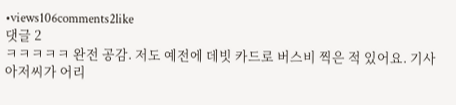•views106comments2like
댓글 2
ㅋㅋㅋㅋㅋ 완전 공감. 저도 예전에 데빗 카드로 버스비 찍은 적 있어요. 기사 아저씨가 어리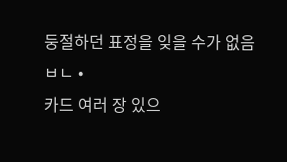둥절하던 표정을 잊을 수가 없음
ㅂㄴ •
카드 여러 장 있으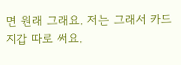면 원래 그래요. 저는 그래서 카드지갑 따로 써요.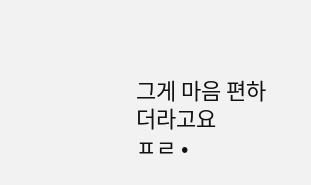그게 마음 편하더라고요
ㅍㄹ •